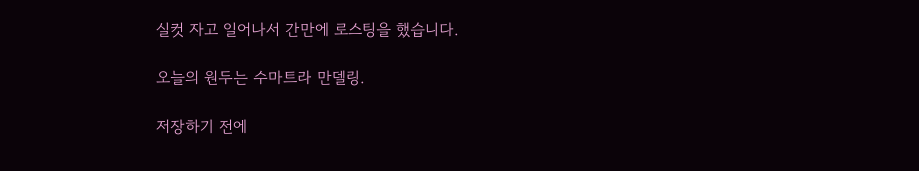실컷 자고 일어나서 간만에 로스팅을 했습니다.

오늘의 원두는 수마트라 만델링.

저장하기 전에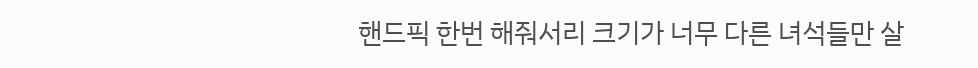핸드픽 한번 해줘서리 크기가 너무 다른 녀석들만 살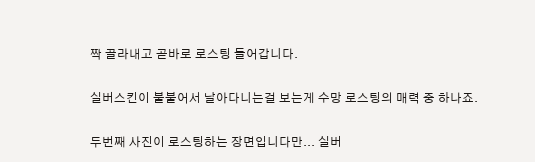짝 골라내고 곧바로 로스팅 들어갑니다.

실버스킨이 불붙어서 날아다니는걸 보는게 수망 로스팅의 매력 중 하나죠.

두번째 사진이 로스팅하는 장면입니다만... 실버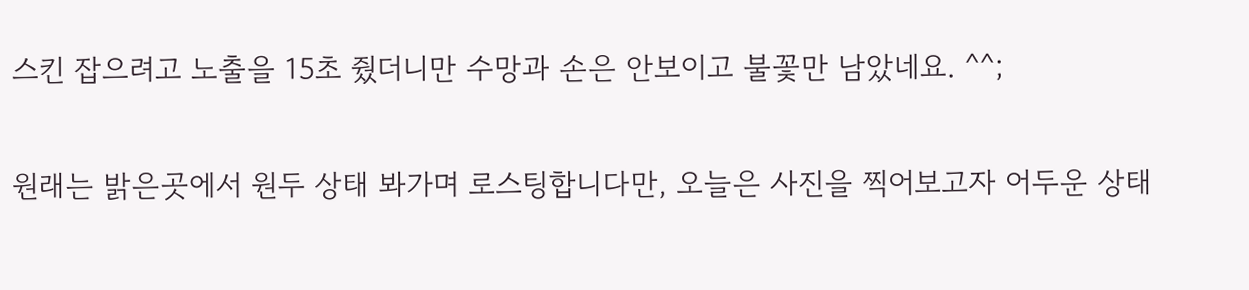스킨 잡으려고 노출을 15초 줬더니만 수망과 손은 안보이고 불꽃만 남았네요. ^^;

원래는 밝은곳에서 원두 상태 봐가며 로스팅합니다만, 오늘은 사진을 찍어보고자 어두운 상태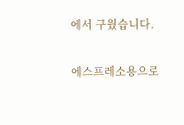에서 구웠습니다.

에스프레소용으로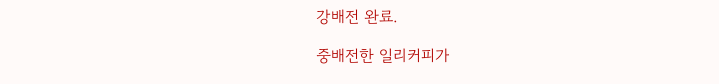강배전 완료.

중배전한 일리커피가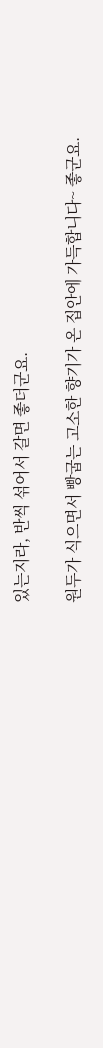있는지라, 반씩 섞어서 갈면 좋더군요.

원두가 식으면서 빵굽는 고소한 향기가 온 집안에 가득합니다~ 좋군요.